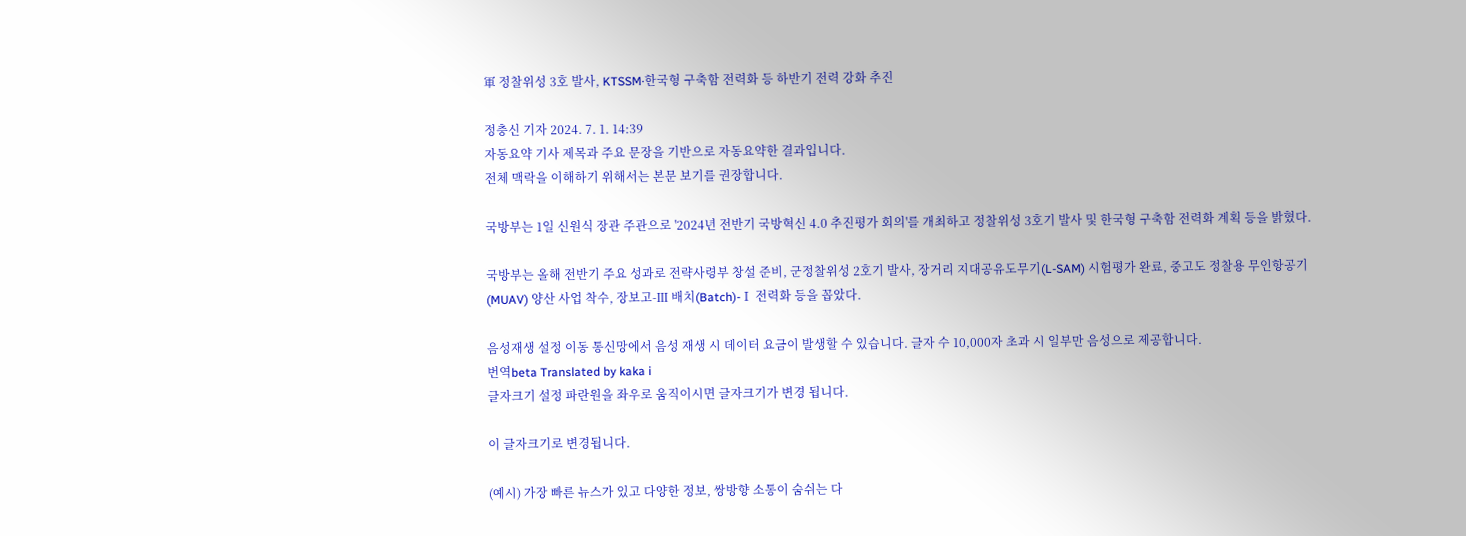軍 정찰위성 3호 발사, KTSSM·한국형 구축함 전력화 등 하반기 전력 강화 추진

정충신 기자 2024. 7. 1. 14:39
자동요약 기사 제목과 주요 문장을 기반으로 자동요약한 결과입니다.
전체 맥락을 이해하기 위해서는 본문 보기를 권장합니다.

국방부는 1일 신원식 장관 주관으로 '2024년 전반기 국방혁신 4.0 추진평가 회의'를 개최하고 정찰위성 3호기 발사 및 한국형 구축함 전력화 계획 등을 밝혔다.

국방부는 올해 전반기 주요 성과로 전략사령부 창설 준비, 군정찰위성 2호기 발사, 장거리 지대공유도무기(L-SAM) 시험평가 완료, 중고도 정찰용 무인항공기(MUAV) 양산 사업 착수, 장보고-Ⅲ 배치(Batch)-Ⅰ 전력화 등을 꼽았다.

음성재생 설정 이동 통신망에서 음성 재생 시 데이터 요금이 발생할 수 있습니다. 글자 수 10,000자 초과 시 일부만 음성으로 제공합니다.
번역beta Translated by kaka i
글자크기 설정 파란원을 좌우로 움직이시면 글자크기가 변경 됩니다.

이 글자크기로 변경됩니다.

(예시) 가장 빠른 뉴스가 있고 다양한 정보, 쌍방향 소통이 숨쉬는 다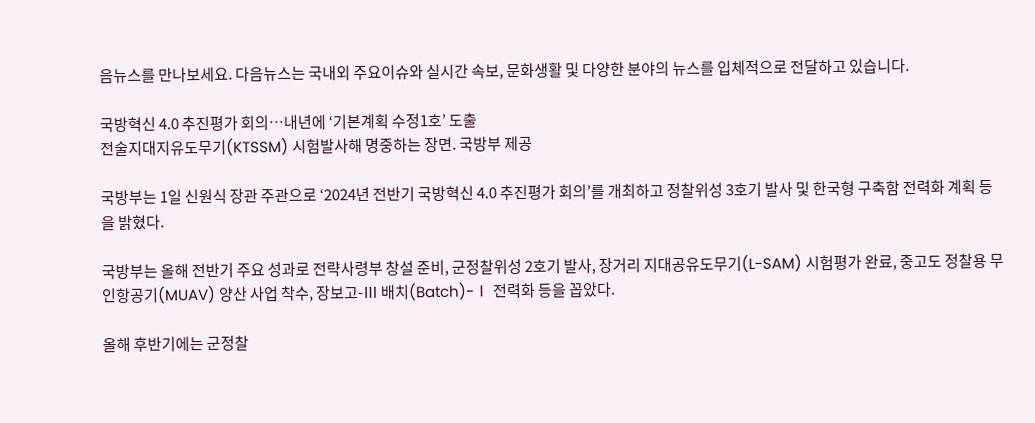음뉴스를 만나보세요. 다음뉴스는 국내외 주요이슈와 실시간 속보, 문화생활 및 다양한 분야의 뉴스를 입체적으로 전달하고 있습니다.

국방혁신 4.0 추진평가 회의…내년에 ‘기본계획 수정1호’ 도출
전술지대지유도무기(KTSSM) 시험발사해 명중하는 장면. 국방부 제공

국방부는 1일 신원식 장관 주관으로 ‘2024년 전반기 국방혁신 4.0 추진평가 회의’를 개최하고 정찰위성 3호기 발사 및 한국형 구축함 전력화 계획 등을 밝혔다.

국방부는 올해 전반기 주요 성과로 전략사령부 창설 준비, 군정찰위성 2호기 발사, 장거리 지대공유도무기(L-SAM) 시험평가 완료, 중고도 정찰용 무인항공기(MUAV) 양산 사업 착수, 장보고-Ⅲ 배치(Batch)-Ⅰ 전력화 등을 꼽았다.

올해 후반기에는 군정찰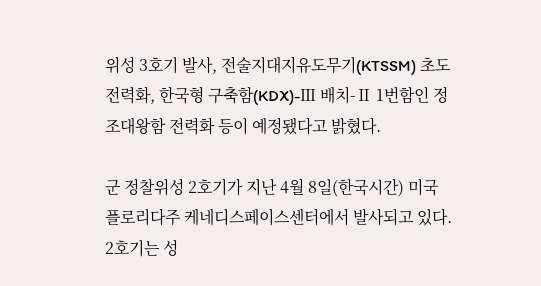위성 3호기 발사, 전술지대지유도무기(KTSSM) 초도 전력화, 한국형 구축함(KDX)-Ⅲ 배치-Ⅱ 1번함인 정조대왕함 전력화 등이 예정됐다고 밝혔다.

군 정찰위성 2호기가 지난 4월 8일(한국시간) 미국 플로리다주 케네디스페이스센터에서 발사되고 있다. 2호기는 성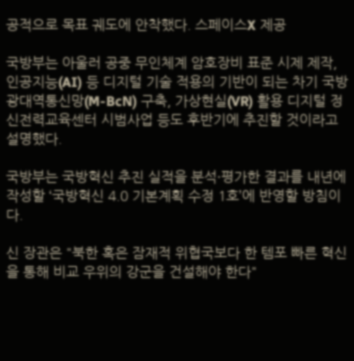공적으로 목표 궤도에 안착했다. 스페이스X 제공

국방부는 아울러 공중 무인체계 암호장비 표준 시제 제작, 인공지능(AI) 등 디지털 기술 적용의 기반이 되는 차기 국방 광대역통신망(M-BcN) 구축, 가상현실(VR) 활용 디지털 정신전력교육센터 시범사업 등도 후반기에 추진할 것이라고 설명했다.

국방부는 국방혁신 추진 실적을 분석·평가한 결과를 내년에 작성할 ‘국방혁신 4.0 기본계획 수정 1호’에 반영할 방침이다.

신 장관은 "북한 혹은 잠재적 위협국보다 한 템포 빠른 혁신을 통해 비교 우위의 강군을 건설해야 한다"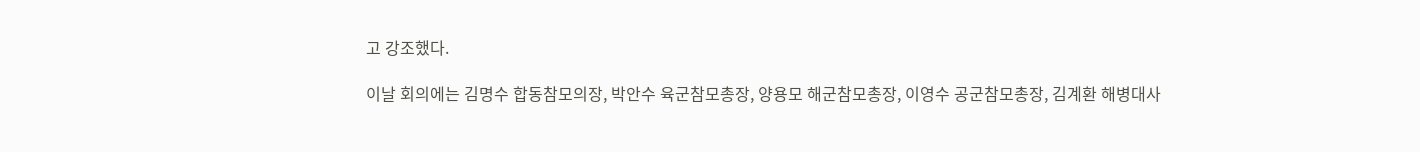고 강조했다.

이날 회의에는 김명수 합동참모의장, 박안수 육군참모총장, 양용모 해군참모총장, 이영수 공군참모총장, 김계환 해병대사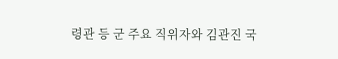령관 등 군 주요 직위자와 김관진 국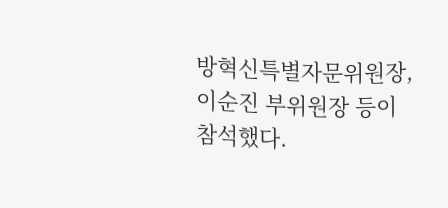방혁신특별자문위원장, 이순진 부위원장 등이 참석했다.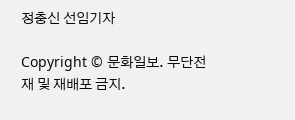정충신 선임기자

Copyright © 문화일보. 무단전재 및 재배포 금지.